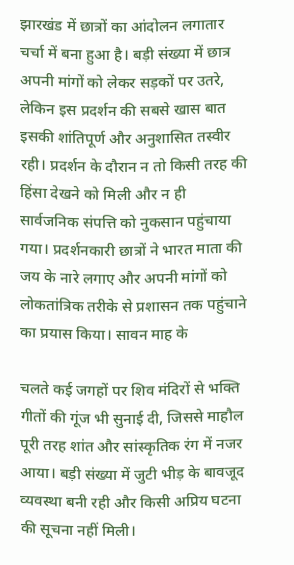झारखंड में छात्रों का आंदोलन लगातार चर्चा में बना हुआ है। बड़ी संख्या में छात्र अपनी मांगों को लेकर सड़कों पर उतरे, लेकिन इस प्रदर्शन की सबसे खास बात इसकी शांतिपूर्ण और अनुशासित तस्वीर रही। प्रदर्शन के दौरान न तो किसी तरह की हिंसा देखने को मिली और न ही सार्वजनिक संपत्ति को नुकसान पहुंचाया गया। प्रदर्शनकारी छात्रों ने भारत माता की जय के नारे लगाए और अपनी मांगों को लोकतांत्रिक तरीके से प्रशासन तक पहुंचाने का प्रयास किया। सावन माह के

चलते कई जगहों पर शिव मंदिरों से भक्ति गीतों की गूंज भी सुनाई दी, जिससे माहौल पूरी तरह शांत और सांस्कृतिक रंग में नजर आया। बड़ी संख्या में जुटी भीड़ के बावजूद व्यवस्था बनी रही और किसी अप्रिय घटना की सूचना नहीं मिली।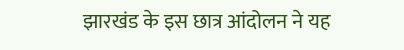झारखंड के इस छात्र आंदोलन ने यह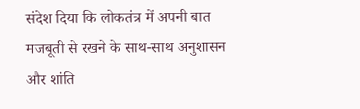संदेश दिया कि लोकतंत्र में अपनी बात मजबूती से रखने के साथ-साथ अनुशासन और शांति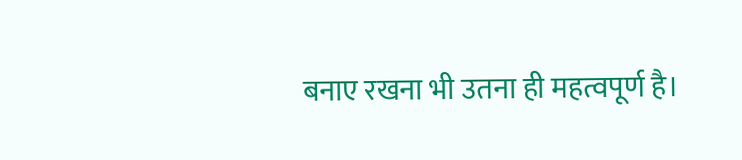बनाए रखना भी उतना ही महत्वपूर्ण है।